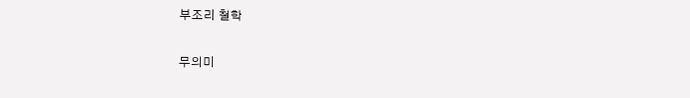부조리 철학

무의미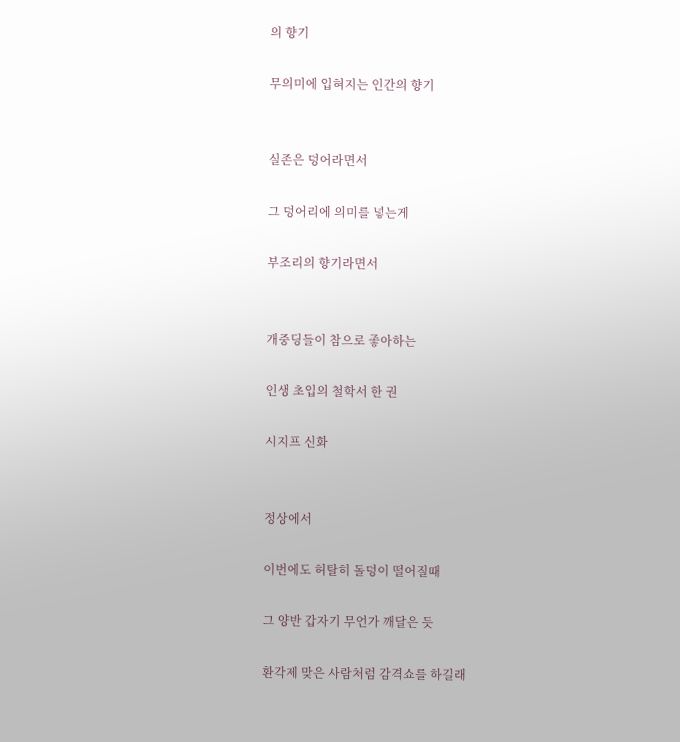의 향기

무의미에 입혀지는 인간의 향기


실존은 덩어라면서

그 덩어리에 의미를 넣는게

부조리의 향기라면서


개중딩들이 참으로 좋아하는

인생 초입의 철학서 한 권

시지프 신화


정상에서

이번에도 허탈히 돌덩이 떨어질때

그 양반 갑자기 무언가 깨달은 듯

환각제 맞은 사람처럼 감격쇼를 하길래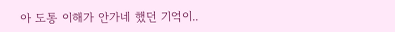아 도통 이해가 안가네 했던 기억이..